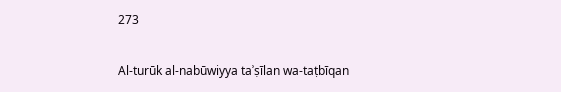273

Al-turūk al-nabūwiyya taʾṣīlan wa-taṭbīqan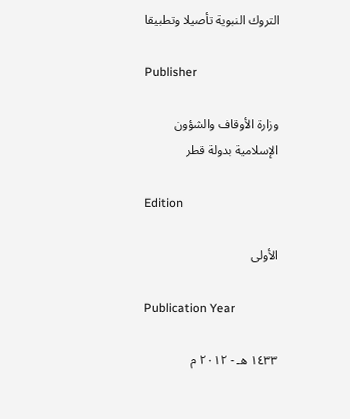التروك النبوية تأصيلا وتطبيقا

Publisher

وزارة الأوقاف والشؤون الإسلامية بدولة قطر

Edition

الأولى

Publication Year

١٤٣٣ هـ - ٢٠١٢ م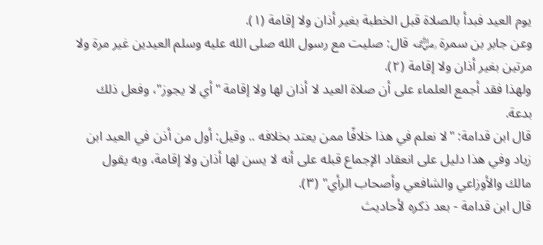يوم العيد فبدأ بالصلاة قبل الخطبة بغير أذان ولا إقامة (١).
وعن جابر بن سمرة ﵁ قال: صليت مع رسول الله صلى الله عليه وسلم العيدين غير مرة ولا مرتين بغير أذان ولا إقامة (٢).
ولهذا فقد أجمع العلماء على أن صلاة العيد لا أذان لها ولا إقامة "أي لا يجوز"، وفعل ذلك بدعة.
قال ابن قدامة: "لا نعلم في هذا خلافًا ممن يعتد بخلافه .. وقيل: أول من أذن في العيد ابن زياد وفي هذا دليل على انعقاد الإجماع قبله على أنه لا يسن لها أذان ولا إقامة، وبه يقول مالك والأوزاعي والشافعي وأصحاب الرأي" (٣).
قال ابن قدامة - بعد ذكره لأحاديث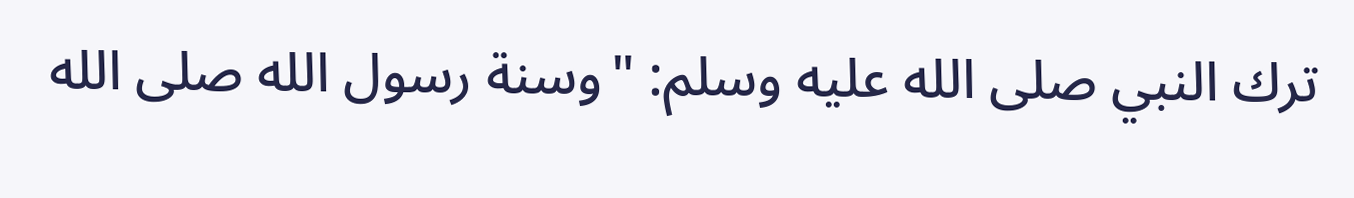ترك النبي صلى الله عليه وسلم: "وسنة رسول الله صلى الله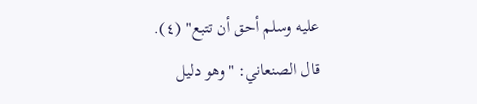عليه وسلم أحق أن تتبع" (٤).
قال الصنعاني: "وهو دليل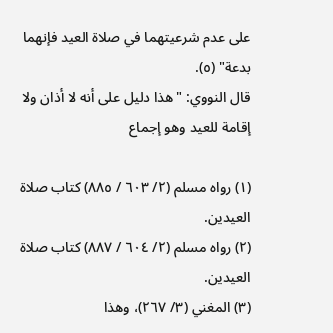على عدم شرعيتهما في صلاة العيد فإنهما بدعة" (٥).
قال النووي: "هذا دليل على أنه لا أذان ولا إقامة للعيد وهو إجماع

(١) رواه مسلم (٢/ ٦٠٣ / ٨٨٥) كتاب صلاة العيدين.
(٢) رواه مسلم (٢/ ٦٠٤ / ٨٨٧) كتاب صلاة العيدين.
(٣) المغني (٣/ ٢٦٧)، وهذا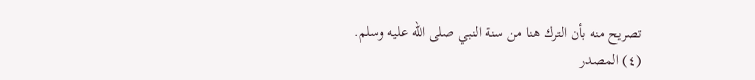تصريح منه بأن الترك هنا من سنة النبي صلى الله عليه وسلم.
(٤) المصدر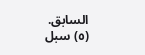السابق.
(٥) سبل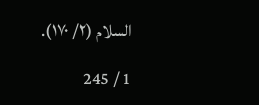السلام (٢/ ١٧٠).

1 / 245